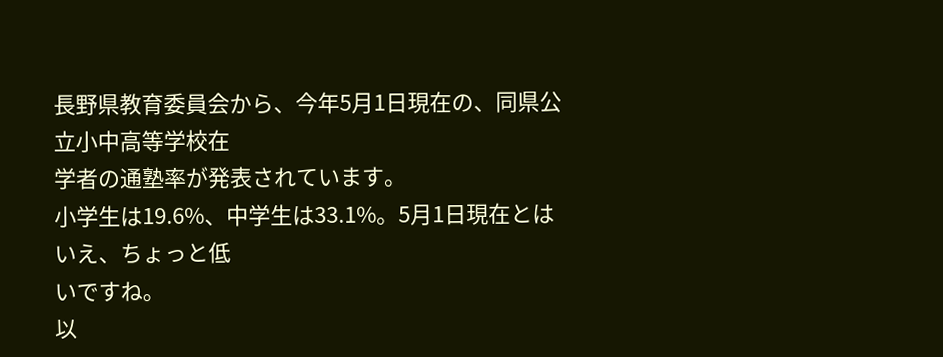長野県教育委員会から、今年5月1日現在の、同県公立小中高等学校在
学者の通塾率が発表されています。
小学生は19.6%、中学生は33.1%。5月1日現在とはいえ、ちょっと低
いですね。
以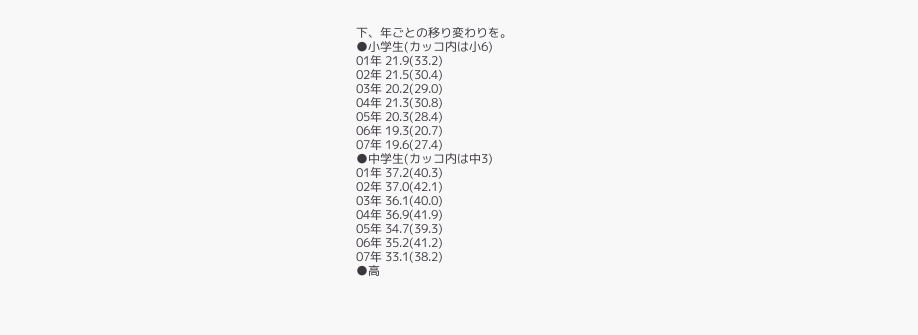下、年ごとの移り変わりを。
●小学生(カッコ内は小6)
01年 21.9(33.2)
02年 21.5(30.4)
03年 20.2(29.0)
04年 21.3(30.8)
05年 20.3(28.4)
06年 19.3(20.7)
07年 19.6(27.4)
●中学生(カッコ内は中3)
01年 37.2(40.3)
02年 37.0(42.1)
03年 36.1(40.0)
04年 36.9(41.9)
05年 34.7(39.3)
06年 35.2(41.2)
07年 33.1(38.2)
●高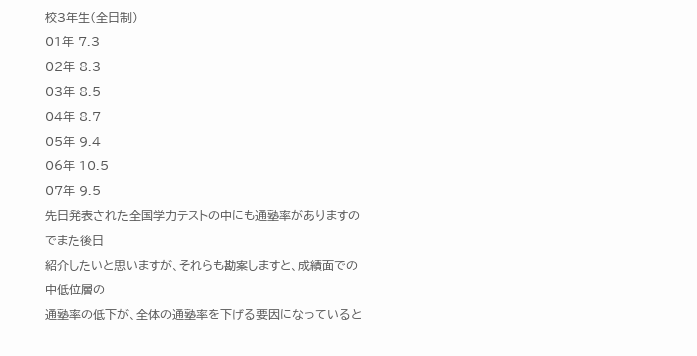校3年生(全日制)
01年 7.3
02年 8.3
03年 8.5
04年 8.7
05年 9.4
06年 10.5
07年 9.5
先日発表された全国学力テストの中にも通塾率がありますのでまた後日
紹介したいと思いますが、それらも勘案しますと、成績面での中低位層の
通塾率の低下が、全体の通塾率を下げる要因になっていると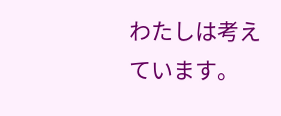わたしは考え
ています。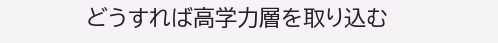どうすれば高学力層を取り込む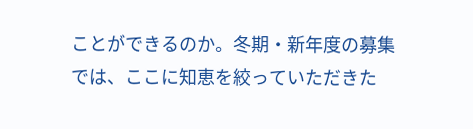ことができるのか。冬期・新年度の募集
では、ここに知恵を絞っていただきた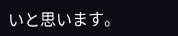いと思います。